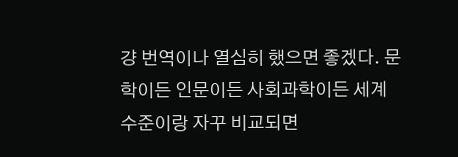걍 번역이나 열심히 했으면 좋겠다. 문학이든 인문이든 사회과학이든 세계 수준이랑 자꾸 비교되면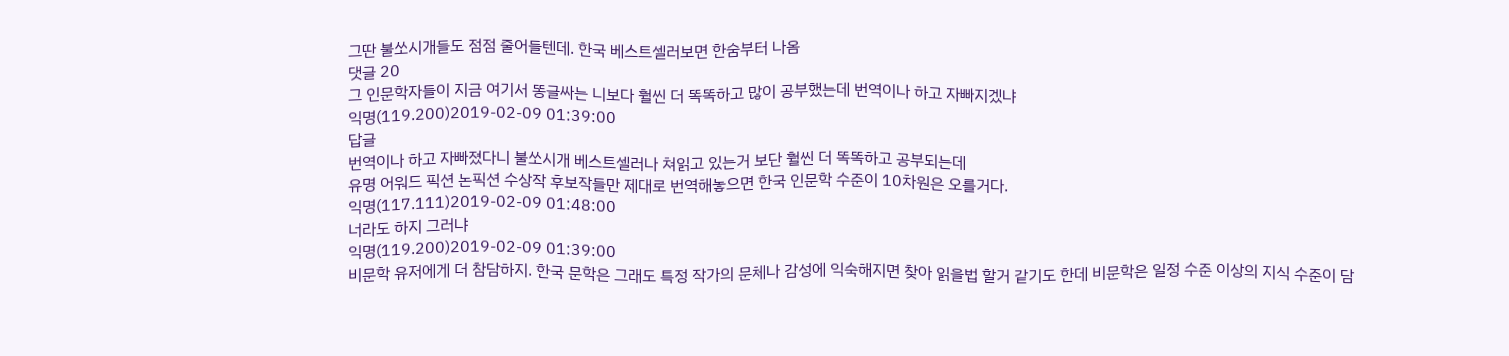그딴 불쏘시개들도 점점 줄어들텐데. 한국 베스트셀러보면 한숨부터 나옴
댓글 20
그 인문학자들이 지금 여기서 똥글싸는 니보다 훨씬 더 똑똑하고 많이 공부했는데 번역이나 하고 자빠지겠냐
익명(119.200)2019-02-09 01:39:00
답글
번역이나 하고 자빠졌다니 불쏘시개 베스트셀러나 쳐읽고 있는거 보단 훨씬 더 똑똑하고 공부되는데
유명 어워드 픽션 논픽션 수상작 후보작들만 제대로 번역해놓으면 한국 인문학 수준이 10차원은 오를거다.
익명(117.111)2019-02-09 01:48:00
너라도 하지 그러냐
익명(119.200)2019-02-09 01:39:00
비문학 유저에게 더 참담하지. 한국 문학은 그래도 특정 작가의 문체나 감성에 익숙해지면 찾아 읽을법 할거 같기도 한데 비문학은 일정 수준 이상의 지식 수준이 담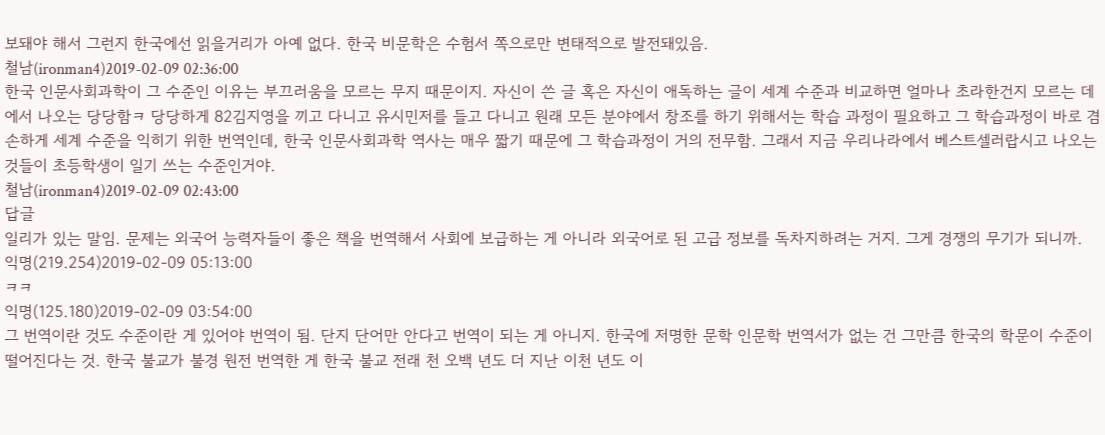보돼야 해서 그런지 한국에선 읽을거리가 아예 없다. 한국 비문학은 수험서 쪽으로만 변태적으로 발전돼있음.
철남(ironman4)2019-02-09 02:36:00
한국 인문사회과학이 그 수준인 이유는 부끄러움을 모르는 무지 때문이지. 자신이 쓴 글 혹은 자신이 애독하는 글이 세계 수준과 비교하면 얼마나 초라한건지 모르는 데에서 나오는 당당함ㅋ 당당하게 82김지영을 끼고 다니고 유시민저를 들고 다니고 원래 모든 분야에서 창조를 하기 위해서는 학습 과정이 필요하고 그 학습과정이 바로 겸손하게 세계 수준을 익히기 위한 번역인데, 한국 인문사회과학 역사는 매우 짧기 때문에 그 학습과정이 거의 전무함. 그래서 지금 우리나라에서 베스트셀러랍시고 나오는 것들이 초등학생이 일기 쓰는 수준인거야.
철남(ironman4)2019-02-09 02:43:00
답글
일리가 있는 말임. 문제는 외국어 능력자들이 좋은 책을 번역해서 사회에 보급하는 게 아니라 외국어로 된 고급 정보를 독차지하려는 거지. 그게 경쟁의 무기가 되니까.
익명(219.254)2019-02-09 05:13:00
ㅋㅋ
익명(125.180)2019-02-09 03:54:00
그 번역이란 것도 수준이란 게 있어야 번역이 됨. 단지 단어만 안다고 번역이 되는 게 아니지. 한국에 저명한 문학 인문학 번역서가 없는 건 그만큼 한국의 학문이 수준이 떨어진다는 것. 한국 불교가 불경 원전 번역한 게 한국 불교 전래 천 오백 년도 더 지난 이천 년도 이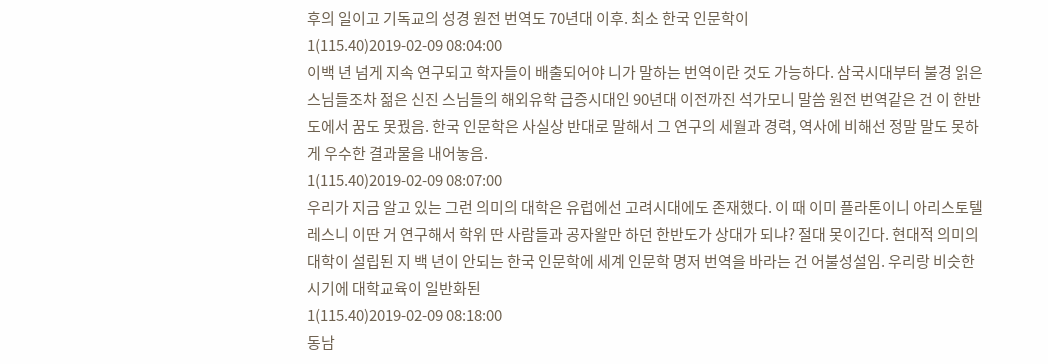후의 일이고 기독교의 성경 원전 번역도 70년대 이후. 최소 한국 인문학이
1(115.40)2019-02-09 08:04:00
이백 년 넘게 지속 연구되고 학자들이 배출되어야 니가 말하는 번역이란 것도 가능하다. 삼국시대부터 불경 읽은 스님들조차 젊은 신진 스님들의 해외유학 급증시대인 90년대 이전까진 석가모니 말씀 원전 번역같은 건 이 한반도에서 꿈도 못꿨음. 한국 인문학은 사실상 반대로 말해서 그 연구의 세월과 경력, 역사에 비해선 정말 말도 못하게 우수한 결과물을 내어놓음.
1(115.40)2019-02-09 08:07:00
우리가 지금 알고 있는 그런 의미의 대학은 유럽에선 고려시대에도 존재했다. 이 때 이미 플라톤이니 아리스토텔레스니 이딴 거 연구해서 학위 딴 사람들과 공자왈만 하던 한반도가 상대가 되냐? 절대 못이긴다. 현대적 의미의 대학이 설립된 지 백 년이 안되는 한국 인문학에 세계 인문학 명저 번역을 바라는 건 어불성설임. 우리랑 비슷한 시기에 대학교육이 일반화된
1(115.40)2019-02-09 08:18:00
동남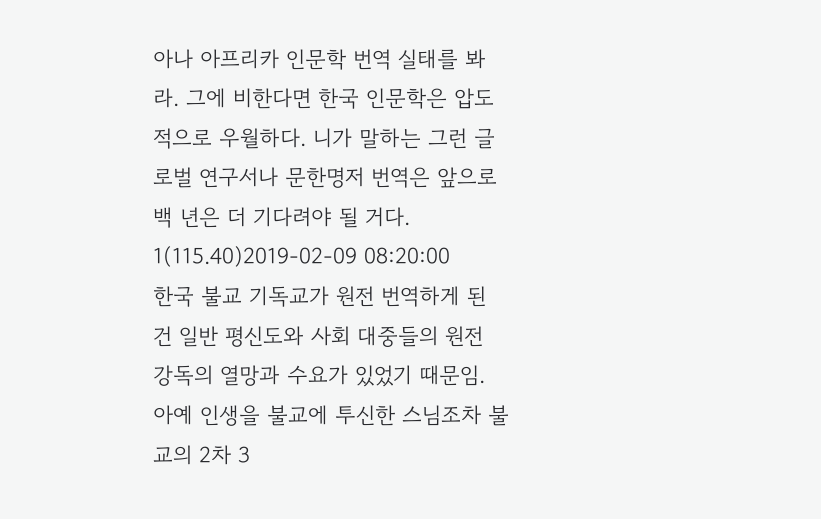아나 아프리카 인문학 번역 실태를 봐라. 그에 비한다면 한국 인문학은 압도적으로 우월하다. 니가 말하는 그런 글로벌 연구서나 문한명저 번역은 앞으로 백 년은 더 기다려야 될 거다.
1(115.40)2019-02-09 08:20:00
한국 불교 기독교가 원전 번역하게 된 건 일반 평신도와 사회 대중들의 원전 강독의 열망과 수요가 있었기 때문임. 아예 인생을 불교에 투신한 스님조차 불교의 2차 3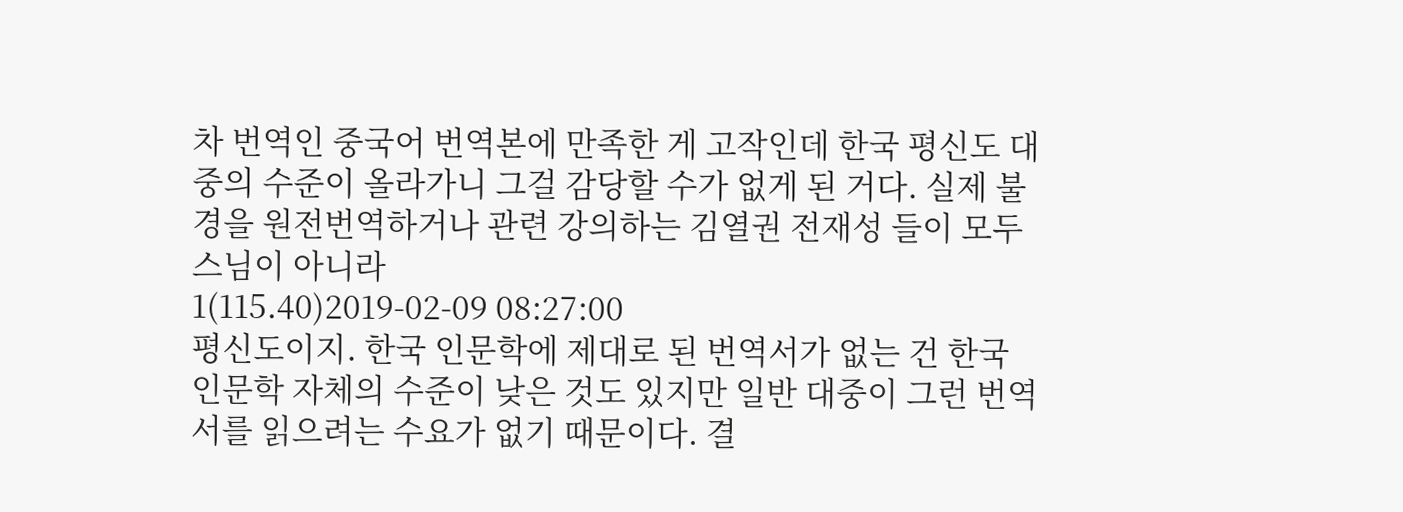차 번역인 중국어 번역본에 만족한 게 고작인데 한국 평신도 대중의 수준이 올라가니 그걸 감당할 수가 없게 된 거다. 실제 불경을 원전번역하거나 관련 강의하는 김열권 전재성 들이 모두 스님이 아니라
1(115.40)2019-02-09 08:27:00
평신도이지. 한국 인문학에 제대로 된 번역서가 없는 건 한국 인문학 자체의 수준이 낮은 것도 있지만 일반 대중이 그런 번역서를 읽으려는 수요가 없기 때문이다. 결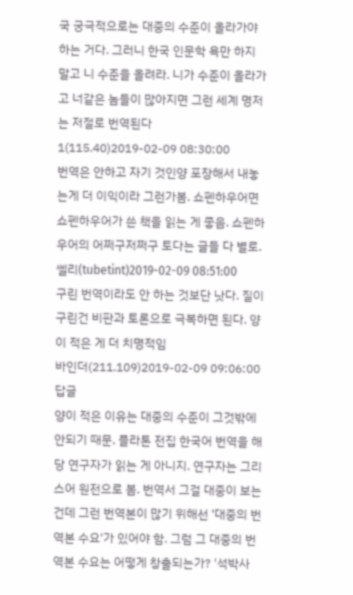국 궁극적으로는 대중의 수준이 올라가야 하는 거다. 그러니 한국 인문학 욕만 하지 말고 니 수준을 올려라. 니가 수준이 올라가고 너같은 놈들이 많아지면 그런 세계 명저는 저절로 번역된다
1(115.40)2019-02-09 08:30:00
번역은 안하고 자기 것인양 포장해서 내놓는게 더 이익이라 그런가봄. 쇼펜하우어면 쇼펜하우어가 쓴 책을 읽는 게 좋음. 쇼펜하우어의 어쩌구저쩌구 토다는 글들 다 별로.
쎌리(tubetint)2019-02-09 08:51:00
구린 번역이라도 안 하는 것보단 낫다. 질이 구린건 비판과 토론으로 극복하면 된다. 양이 적은 게 더 치명적임
바인더(211.109)2019-02-09 09:06:00
답글
양이 적은 이유는 대중의 수준이 그것밖에 안되기 때문. 플라톤 전집 한국어 번역을 해당 연구자가 읽는 게 아니지. 연구자는 그리스어 원전으로 봄. 번역서 그걸 대중이 보는 건데 그런 번역본이 많기 위해선 '대중의 번역본 수요'가 있어야 함. 그럼 그 대중의 번역본 수요는 어떻게 창출되는가? '석박사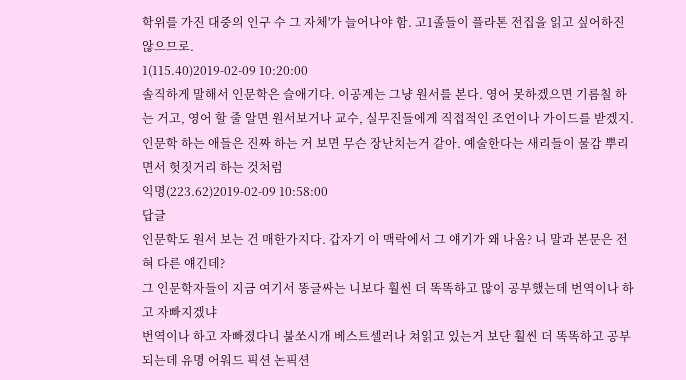학위를 가진 대중의 인구 수 그 자체'가 늘어나야 함. 고1졸들이 플라톤 전집을 읽고 싶어하진 않으므로.
1(115.40)2019-02-09 10:20:00
솔직하게 말해서 인문학은 슬애기다. 이공계는 그냥 원서를 본다. 영어 못하겠으면 기름칠 하는 거고, 영어 할 줄 알면 원서보거나 교수, 실무진들에게 직접적인 조언이나 가이드를 받겠지. 인문학 하는 애들은 진짜 하는 거 보면 무슨 장난치는거 같아. 예술한다는 새리들이 물감 뿌리면서 헛짓거리 하는 것처럼
익명(223.62)2019-02-09 10:58:00
답글
인문학도 원서 보는 건 매한가지다. 갑자기 이 맥락에서 그 얘기가 왜 나옴? 니 말과 본문은 전혀 다른 얘긴데?
그 인문학자들이 지금 여기서 똥글싸는 니보다 훨씬 더 똑똑하고 많이 공부했는데 번역이나 하고 자빠지겠냐
번역이나 하고 자빠졌다니 불쏘시개 베스트셀러나 쳐읽고 있는거 보단 훨씬 더 똑똑하고 공부되는데 유명 어워드 픽션 논픽션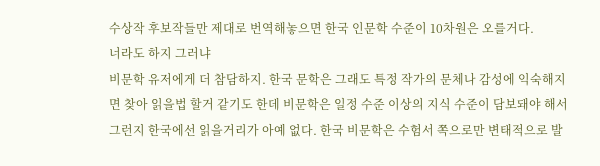수상작 후보작들만 제대로 번역해놓으면 한국 인문학 수준이 10차원은 오를거다.
너라도 하지 그러냐
비문학 유저에게 더 참담하지. 한국 문학은 그래도 특정 작가의 문체나 감성에 익숙해지면 찾아 읽을법 할거 같기도 한데 비문학은 일정 수준 이상의 지식 수준이 담보돼야 해서 그런지 한국에선 읽을거리가 아예 없다. 한국 비문학은 수험서 쪽으로만 변태적으로 발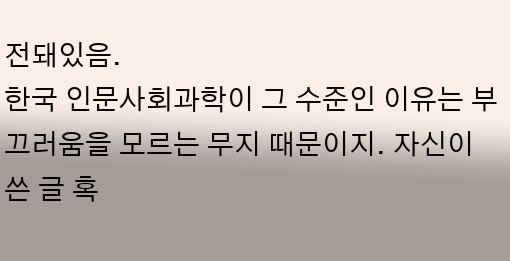전돼있음.
한국 인문사회과학이 그 수준인 이유는 부끄러움을 모르는 무지 때문이지. 자신이 쓴 글 혹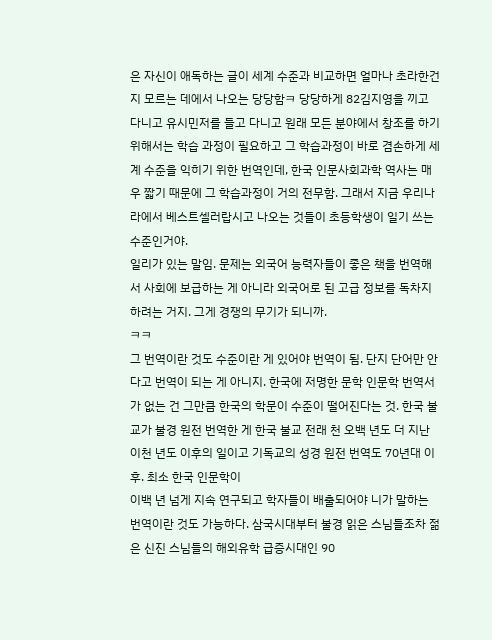은 자신이 애독하는 글이 세계 수준과 비교하면 얼마나 초라한건지 모르는 데에서 나오는 당당함ㅋ 당당하게 82김지영을 끼고 다니고 유시민저를 들고 다니고 원래 모든 분야에서 창조를 하기 위해서는 학습 과정이 필요하고 그 학습과정이 바로 겸손하게 세계 수준을 익히기 위한 번역인데, 한국 인문사회과학 역사는 매우 짧기 때문에 그 학습과정이 거의 전무함. 그래서 지금 우리나라에서 베스트셀러랍시고 나오는 것들이 초등학생이 일기 쓰는 수준인거야.
일리가 있는 말임. 문제는 외국어 능력자들이 좋은 책을 번역해서 사회에 보급하는 게 아니라 외국어로 된 고급 정보를 독차지하려는 거지. 그게 경쟁의 무기가 되니까.
ㅋㅋ
그 번역이란 것도 수준이란 게 있어야 번역이 됨. 단지 단어만 안다고 번역이 되는 게 아니지. 한국에 저명한 문학 인문학 번역서가 없는 건 그만큼 한국의 학문이 수준이 떨어진다는 것. 한국 불교가 불경 원전 번역한 게 한국 불교 전래 천 오백 년도 더 지난 이천 년도 이후의 일이고 기독교의 성경 원전 번역도 70년대 이후. 최소 한국 인문학이
이백 년 넘게 지속 연구되고 학자들이 배출되어야 니가 말하는 번역이란 것도 가능하다. 삼국시대부터 불경 읽은 스님들조차 젊은 신진 스님들의 해외유학 급증시대인 90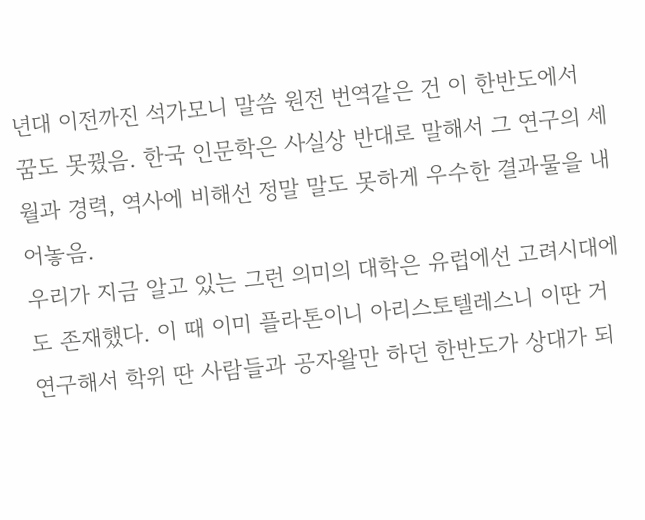년대 이전까진 석가모니 말씀 원전 번역같은 건 이 한반도에서 꿈도 못꿨음. 한국 인문학은 사실상 반대로 말해서 그 연구의 세월과 경력, 역사에 비해선 정말 말도 못하게 우수한 결과물을 내어놓음.
우리가 지금 알고 있는 그런 의미의 대학은 유럽에선 고려시대에도 존재했다. 이 때 이미 플라톤이니 아리스토텔레스니 이딴 거 연구해서 학위 딴 사람들과 공자왈만 하던 한반도가 상대가 되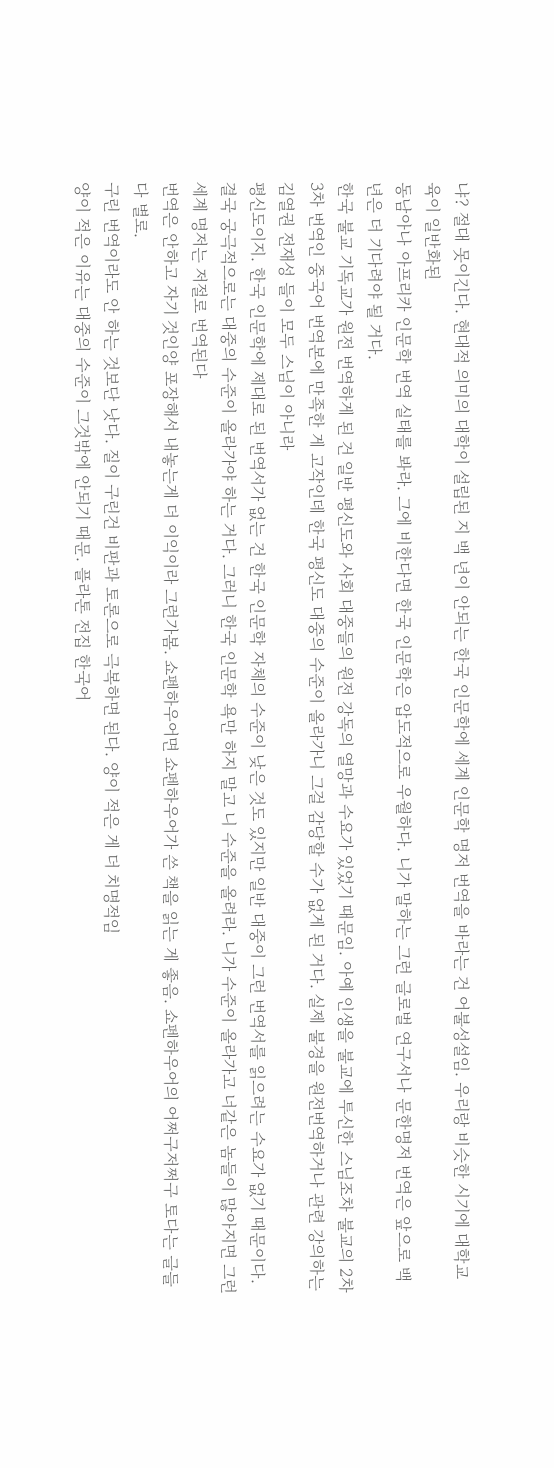냐? 절대 못이긴다. 현대적 의미의 대학이 설립된 지 백 년이 안되는 한국 인문학에 세계 인문학 명저 번역을 바라는 건 어불성설임. 우리랑 비슷한 시기에 대학교육이 일반화된
동남아나 아프리카 인문학 번역 실태를 봐라. 그에 비한다면 한국 인문학은 압도적으로 우월하다. 니가 말하는 그런 글로벌 연구서나 문한명저 번역은 앞으로 백 년은 더 기다려야 될 거다.
한국 불교 기독교가 원전 번역하게 된 건 일반 평신도와 사회 대중들의 원전 강독의 열망과 수요가 있었기 때문임. 아예 인생을 불교에 투신한 스님조차 불교의 2차 3차 번역인 중국어 번역본에 만족한 게 고작인데 한국 평신도 대중의 수준이 올라가니 그걸 감당할 수가 없게 된 거다. 실제 불경을 원전번역하거나 관련 강의하는 김열권 전재성 들이 모두 스님이 아니라
평신도이지. 한국 인문학에 제대로 된 번역서가 없는 건 한국 인문학 자체의 수준이 낮은 것도 있지만 일반 대중이 그런 번역서를 읽으려는 수요가 없기 때문이다. 결국 궁극적으로는 대중의 수준이 올라가야 하는 거다. 그러니 한국 인문학 욕만 하지 말고 니 수준을 올려라. 니가 수준이 올라가고 너같은 놈들이 많아지면 그런 세계 명저는 저절로 번역된다
번역은 안하고 자기 것인양 포장해서 내놓는게 더 이익이라 그런가봄. 쇼펜하우어면 쇼펜하우어가 쓴 책을 읽는 게 좋음. 쇼펜하우어의 어쩌구저쩌구 토다는 글들 다 별로.
구린 번역이라도 안 하는 것보단 낫다. 질이 구린건 비판과 토론으로 극복하면 된다. 양이 적은 게 더 치명적임
양이 적은 이유는 대중의 수준이 그것밖에 안되기 때문. 플라톤 전집 한국어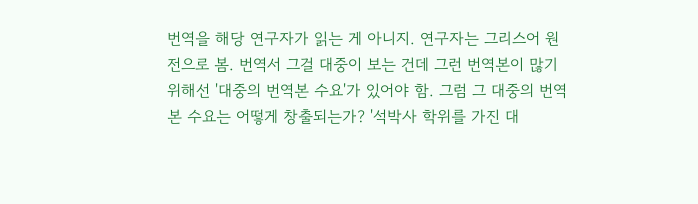번역을 해당 연구자가 읽는 게 아니지. 연구자는 그리스어 원전으로 봄. 번역서 그걸 대중이 보는 건데 그런 번역본이 많기 위해선 '대중의 번역본 수요'가 있어야 함. 그럼 그 대중의 번역본 수요는 어떻게 창출되는가? '석박사 학위를 가진 대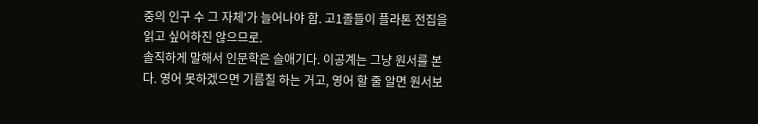중의 인구 수 그 자체'가 늘어나야 함. 고1졸들이 플라톤 전집을 읽고 싶어하진 않으므로.
솔직하게 말해서 인문학은 슬애기다. 이공계는 그냥 원서를 본다. 영어 못하겠으면 기름칠 하는 거고, 영어 할 줄 알면 원서보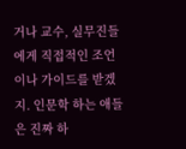거나 교수, 실무진들에게 직접적인 조언이나 가이드를 받겠지. 인문학 하는 애들은 진짜 하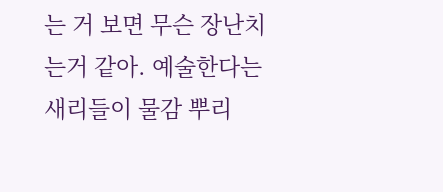는 거 보면 무슨 장난치는거 같아. 예술한다는 새리들이 물감 뿌리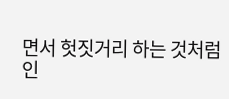면서 헛짓거리 하는 것처럼
인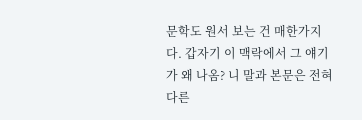문학도 원서 보는 건 매한가지다. 갑자기 이 맥락에서 그 얘기가 왜 나옴? 니 말과 본문은 전혀 다른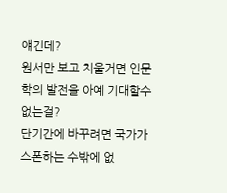얘긴데?
원서만 보고 치울거면 인문학의 발전을 아예 기대할수 없는걸?
단기간에 바꾸려면 국가가 스폰하는 수밖에 없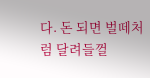다. 돈 되면 벌떼처럼 달려들껄